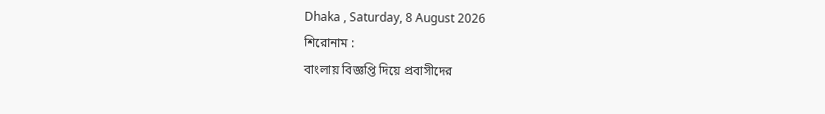Dhaka , Saturday, 8 August 2026
শিরোনাম :
বাংলায় বিজ্ঞপ্তি দিয়ে প্রবাসীদের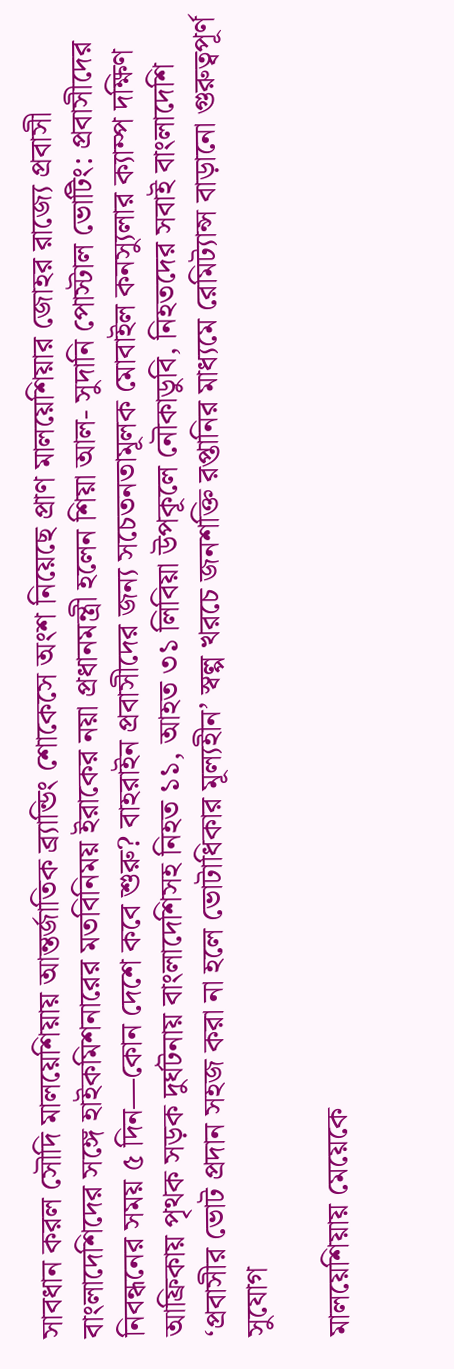সাবধান করল সৌদি মালয়েশিয়ায় আন্তর্জাতিক ব্র্যান্ডিং শোকেসে অংশ নিয়েছে প্রাণ মালয়েশিয়ার জোহর রাজ্যে প্রবাসী বাংলাদেশিদের সঙ্গে হাইকমিশনারের মতবিনিময় ইরাকের নয়া প্রধানমন্ত্রী হলেন শিয়া আল- সুদানি পোস্টাল ভোটিং: প্রবাসীদের নিবন্ধনের সময় ৫ দিন—কোন দেশে কবে শুরু? বাহরাইন প্রবাসীদের জন্য সচেতনতামূলক মোবাইল কনস্যুলার ক্যাম্প দক্ষিণ আফ্রিকায় পৃথক সড়ক দুর্ঘটনায় বাংলাদেশিসহ নিহত ১১, আহত ৩১ লিবিয়া উপকূলে নৌকাডুবি, নিহতদের সবাই বাংলাদেশি ‘প্রবাসীর ভোট প্রদান সহজ করা না হলে ভোটাধিকার মূল্যহীন’ স্বল্প খরচে জনশক্তি রপ্তানির মাধ্যমে রেমিট্যান্স বাড়ানো গুরুত্বপূর্ণ সুযোগ

মালয়েশিয়ায় মেয়েকে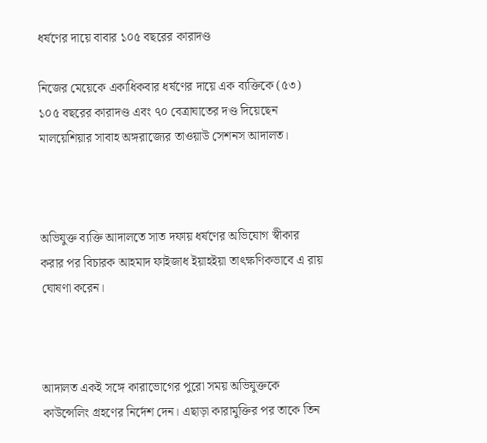ধর্ষণের দায়ে বাবার ১০৫ বছরের কারাদণ্ড

নিজের মেয়েকে একাধিকবার ধর্ষণের দায়ে এক ব্যক্তিকে (৫৩) ১০৫ বছরের কারাদণ্ড এবং ৭০ বেত্রাঘাতের দণ্ড দিয়েছেন মালয়েশিয়ার সাবাহ অঙ্গরাজ্যের তাওয়াউ সেশনস আদালত।



অভিযুক্ত ব্যক্তি আদালতে সাত দফায় ধর্ষণের অভিযোগ স্বীকার করার পর বিচারক আহমাদ ফাইজাধ ইয়াহইয়া তাৎক্ষণিকভাবে এ রায় ঘোষণা করেন।



আদালত একই সঙ্গে কারাভোগের পুরো সময় অভিযুক্তকে কাউন্সেলিং গ্রহণের নির্দেশ দেন। এছাড়া কারামুক্তির পর তাকে তিন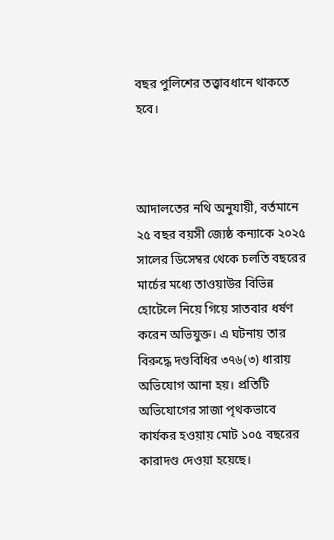বছর পুলিশের তত্ত্বাবধানে থাকতে হবে।



আদালতের নথি অনুযায়ী, বর্তমানে ২৫ বছর বয়সী জ্যেষ্ঠ কন্যাকে ২০২৫ সালের ডিসেম্বর থেকে চলতি বছরের মার্চের মধ্যে তাওয়াউর বিভিন্ন হোটেলে নিয়ে গিয়ে সাতবার ধর্ষণ করেন অভিযুক্ত। এ ঘটনায় তার বিরুদ্ধে দণ্ডবিধির ৩৭৬(৩) ধারায় অভিযোগ আনা হয়। প্রতিটি অভিযোগের সাজা পৃথকভাবে কার্যকর হওয়ায় মোট ১০৫ বছরের কারাদণ্ড দেওয়া হয়েছে।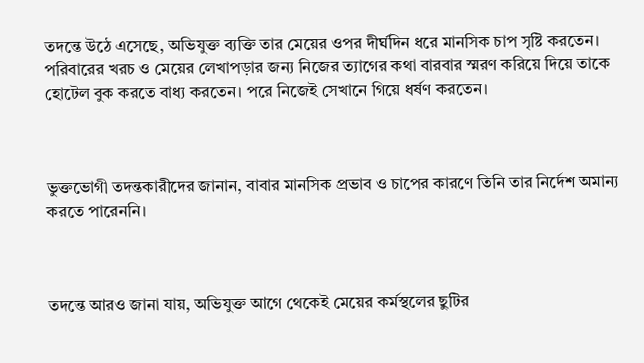তদন্তে উঠে এসেছে, অভিযুক্ত ব্যক্তি তার মেয়ের ওপর দীর্ঘদিন ধরে মানসিক চাপ সৃষ্টি করতেন। পরিবারের খরচ ও মেয়ের লেখাপড়ার জন্য নিজের ত্যাগের কথা বারবার স্মরণ করিয়ে দিয়ে তাকে হোটেল বুক করতে বাধ্য করতেন। পরে নিজেই সেখানে গিয়ে ধর্ষণ করতেন।



ভুক্তভোগী তদন্তকারীদের জানান, বাবার মানসিক প্রভাব ও চাপের কারণে তিনি তার নির্দেশ অমান্য করতে পারেননি।



তদন্তে আরও জানা যায়, অভিযুক্ত আগে থেকেই মেয়ের কর্মস্থলের ছুটির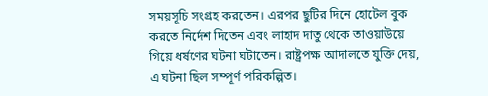সময়সূচি সংগ্রহ করতেন। এরপর ছুটির দিনে হোটেল বুক করতে নির্দেশ দিতেন এবং লাহাদ দাতু থেকে তাওয়াউয়ে গিয়ে ধর্ষণের ঘটনা ঘটাতেন। রাষ্ট্রপক্ষ আদালতে যুক্তি দেয়, এ ঘটনা ছিল সম্পূর্ণ পরিকল্পিত।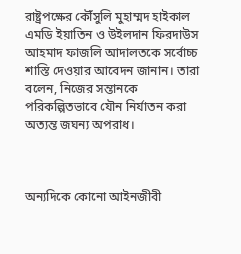রাষ্ট্রপক্ষের কৌঁসুলি মুহাম্মদ হাইকাল এমডি ইয়াতিন ও উইলদান ফিরদাউস আহমাদ ফাজলি আদালতকে সর্বোচ্চ শাস্তি দেওয়ার আবেদন জানান। তারা বলেন, নিজের সন্তানকে পরিকল্পিতভাবে যৌন নির্যাতন করা অত্যন্ত জঘন্য অপরাধ।



অন্যদিকে কোনো আইনজীবী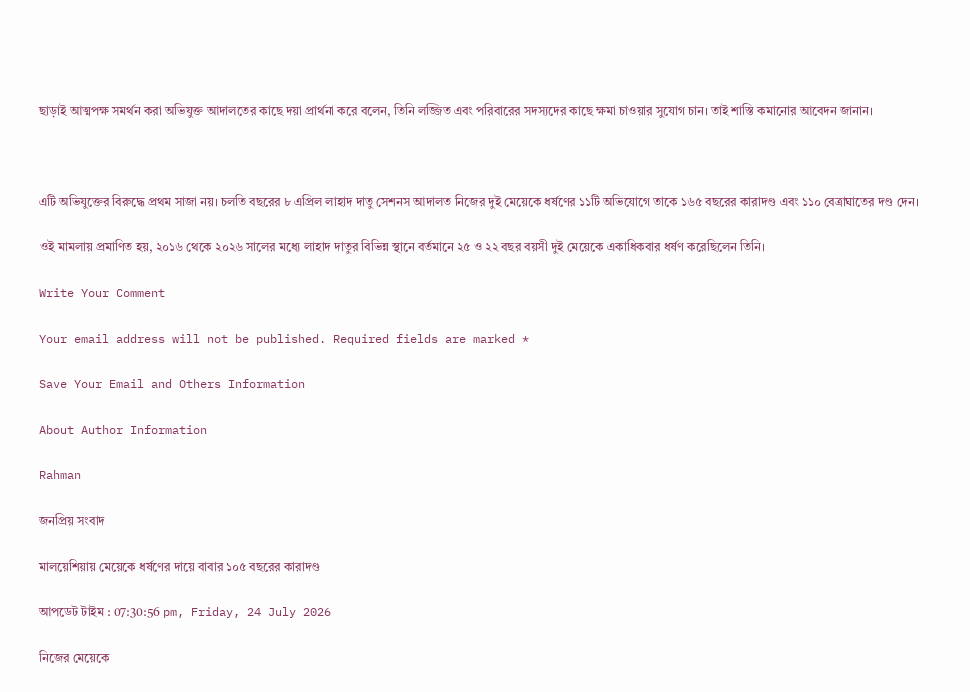ছাড়াই আত্মপক্ষ সমর্থন করা অভিযুক্ত আদালতের কাছে দয়া প্রার্থনা করে বলেন, তিনি লজ্জিত এবং পরিবারের সদস্যদের কাছে ক্ষমা চাওয়ার সুযোগ চান। তাই শাস্তি কমানোর আবেদন জানান।



এটি অভিযুক্তের বিরুদ্ধে প্রথম সাজা নয়। চলতি বছরের ৮ এপ্রিল লাহাদ দাতু সেশনস আদালত নিজের দুই মেয়েকে ধর্ষণের ১১টি অভিযোগে তাকে ১৬৫ বছরের কারাদণ্ড এবং ১১০ বেত্রাঘাতের দণ্ড দেন।

ওই মামলায় প্রমাণিত হয়, ২০১৬ থেকে ২০২৬ সালের মধ্যে লাহাদ দাতুর বিভিন্ন স্থানে বর্তমানে ২৫ ও ২২ বছর বয়সী দুই মেয়েকে একাধিকবার ধর্ষণ করেছিলেন তিনি।

Write Your Comment

Your email address will not be published. Required fields are marked *

Save Your Email and Others Information

About Author Information

Rahman

জনপ্রিয় সংবাদ

মালয়েশিয়ায় মেয়েকে ধর্ষণের দায়ে বাবার ১০৫ বছরের কারাদণ্ড

আপডেট টাইম : 07:30:56 pm, Friday, 24 July 2026

নিজের মেয়েকে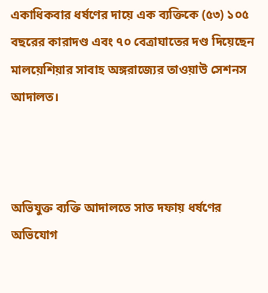একাধিকবার ধর্ষণের দায়ে এক ব্যক্তিকে (৫৩) ১০৫ বছরের কারাদণ্ড এবং ৭০ বেত্রাঘাতের দণ্ড দিয়েছেন মালয়েশিয়ার সাবাহ অঙ্গরাজ্যের তাওয়াউ সেশনস আদালত।



অভিযুক্ত ব্যক্তি আদালতে সাত দফায় ধর্ষণের অভিযোগ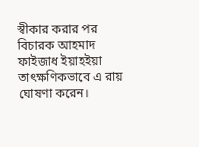স্বীকার করার পর বিচারক আহমাদ ফাইজাধ ইয়াহইয়া তাৎক্ষণিকভাবে এ রায় ঘোষণা করেন।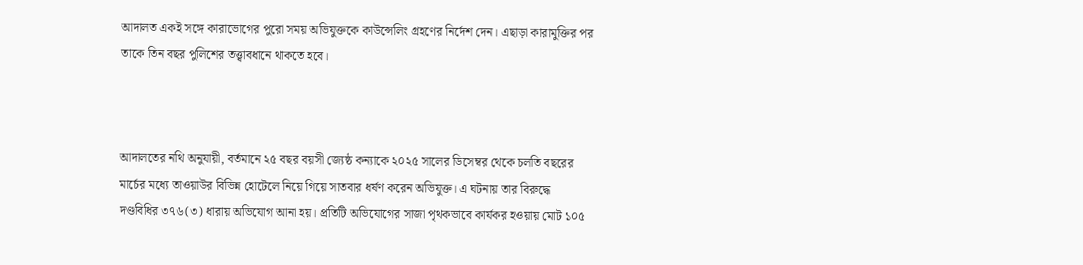আদালত একই সঙ্গে কারাভোগের পুরো সময় অভিযুক্তকে কাউন্সেলিং গ্রহণের নির্দেশ দেন। এছাড়া কারামুক্তির পর তাকে তিন বছর পুলিশের তত্ত্বাবধানে থাকতে হবে।



আদালতের নথি অনুযায়ী, বর্তমানে ২৫ বছর বয়সী জ্যেষ্ঠ কন্যাকে ২০২৫ সালের ডিসেম্বর থেকে চলতি বছরের মার্চের মধ্যে তাওয়াউর বিভিন্ন হোটেলে নিয়ে গিয়ে সাতবার ধর্ষণ করেন অভিযুক্ত। এ ঘটনায় তার বিরুদ্ধে দণ্ডবিধির ৩৭৬(৩) ধারায় অভিযোগ আনা হয়। প্রতিটি অভিযোগের সাজা পৃথকভাবে কার্যকর হওয়ায় মোট ১০৫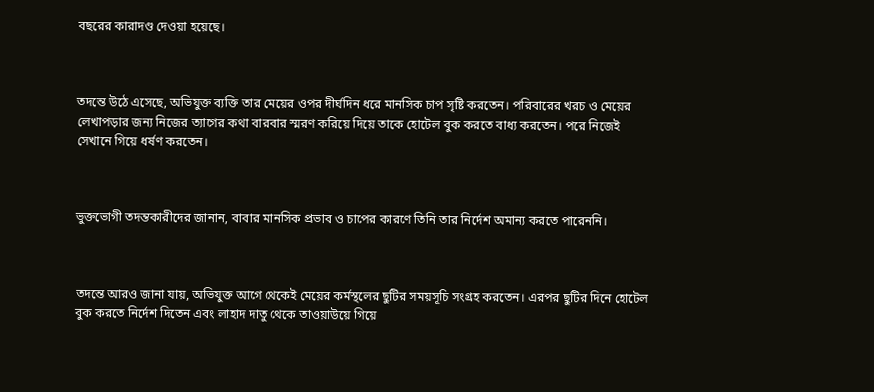বছরের কারাদণ্ড দেওয়া হয়েছে।



তদন্তে উঠে এসেছে, অভিযুক্ত ব্যক্তি তার মেয়ের ওপর দীর্ঘদিন ধরে মানসিক চাপ সৃষ্টি করতেন। পরিবারের খরচ ও মেয়ের লেখাপড়ার জন্য নিজের ত্যাগের কথা বারবার স্মরণ করিয়ে দিয়ে তাকে হোটেল বুক করতে বাধ্য করতেন। পরে নিজেই সেখানে গিয়ে ধর্ষণ করতেন।



ভুক্তভোগী তদন্তকারীদের জানান, বাবার মানসিক প্রভাব ও চাপের কারণে তিনি তার নির্দেশ অমান্য করতে পারেননি।



তদন্তে আরও জানা যায়, অভিযুক্ত আগে থেকেই মেয়ের কর্মস্থলের ছুটির সময়সূচি সংগ্রহ করতেন। এরপর ছুটির দিনে হোটেল বুক করতে নির্দেশ দিতেন এবং লাহাদ দাতু থেকে তাওয়াউয়ে গিয়ে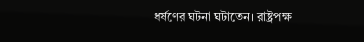ধর্ষণের ঘটনা ঘটাতেন। রাষ্ট্রপক্ষ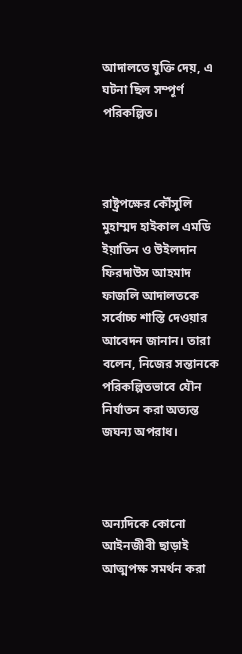আদালতে যুক্তি দেয়, এ ঘটনা ছিল সম্পূর্ণ পরিকল্পিত।



রাষ্ট্রপক্ষের কৌঁসুলি মুহাম্মদ হাইকাল এমডি ইয়াতিন ও উইলদান ফিরদাউস আহমাদ ফাজলি আদালতকে সর্বোচ্চ শাস্তি দেওয়ার আবেদন জানান। তারা বলেন, নিজের সন্তানকে পরিকল্পিতভাবে যৌন নির্যাতন করা অত্যন্ত জঘন্য অপরাধ।



অন্যদিকে কোনো আইনজীবী ছাড়াই আত্মপক্ষ সমর্থন করা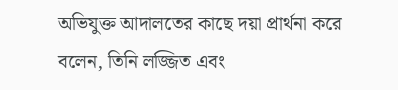অভিযুক্ত আদালতের কাছে দয়া প্রার্থনা করে বলেন, তিনি লজ্জিত এবং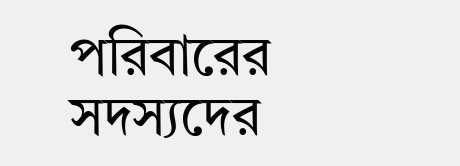পরিবারের সদস্যদের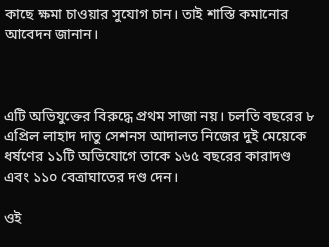কাছে ক্ষমা চাওয়ার সুযোগ চান। তাই শাস্তি কমানোর আবেদন জানান।



এটি অভিযুক্তের বিরুদ্ধে প্রথম সাজা নয়। চলতি বছরের ৮ এপ্রিল লাহাদ দাতু সেশনস আদালত নিজের দুই মেয়েকে ধর্ষণের ১১টি অভিযোগে তাকে ১৬৫ বছরের কারাদণ্ড এবং ১১০ বেত্রাঘাতের দণ্ড দেন।

ওই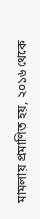মামলায় প্রমাণিত হয়, ২০১৬ থেকে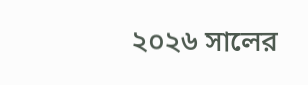২০২৬ সালের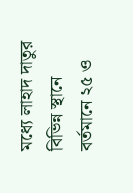মধ্যে লাহাদ দাতুর বিভিন্ন স্থানে বর্তমানে ২৫ ও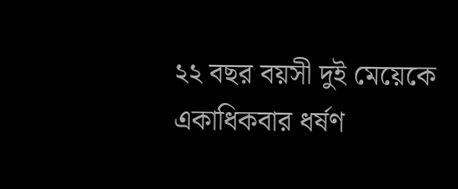২২ বছর বয়সী দুই মেয়েকে একাধিকবার ধর্ষণ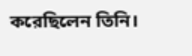করেছিলেন তিনি।